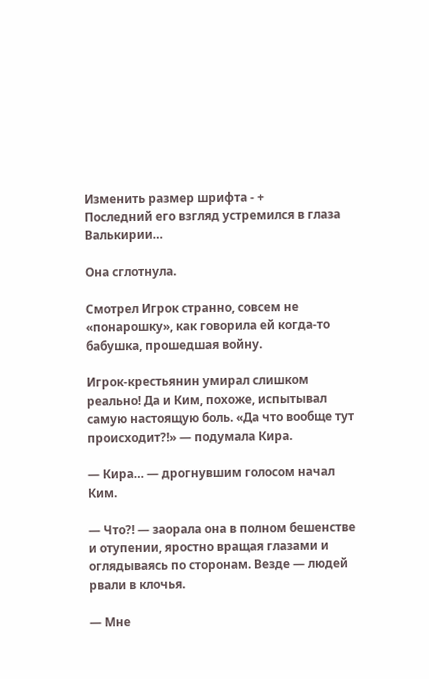Изменить размер шрифта - +
Последний его взгляд устремился в глаза Валькирии…

Она сглотнула.

Смотрел Игрок странно, совсем не «понарошку», как говорила ей когда-то бабушка, прошедшая войну.

Игрок-крестьянин умирал слишком реально! Да и Ким, похоже, испытывал самую настоящую боль. «Да что вообще тут происходит?!» — подумала Кира.

— Кира… — дрогнувшим голосом начал Ким.

— Что?! — заорала она в полном бешенстве и отупении, яростно вращая глазами и оглядываясь по сторонам. Везде — людей рвали в клочья.

— Мне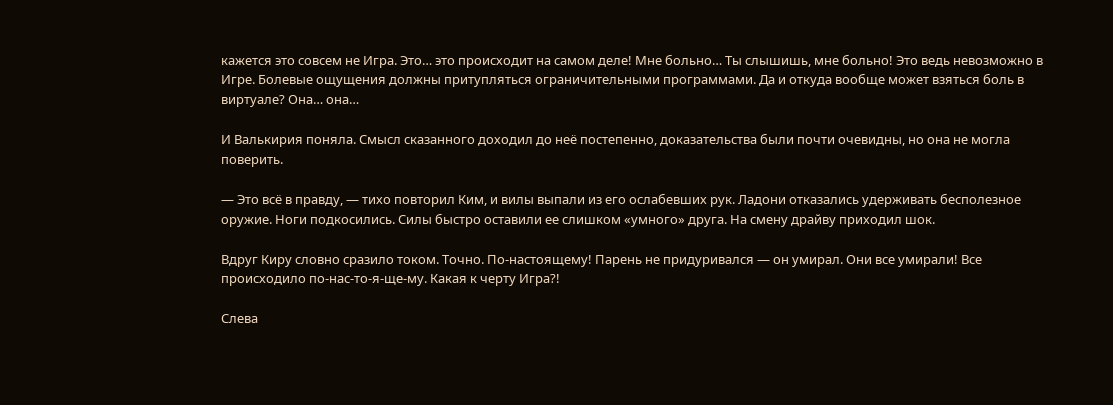кажется это совсем не Игра. Это… это происходит на самом деле! Мне больно… Ты слышишь, мне больно! Это ведь невозможно в Игре. Болевые ощущения должны притупляться ограничительными программами. Да и откуда вообще может взяться боль в виртуале? Она… она…

И Валькирия поняла. Смысл сказанного доходил до неё постепенно, доказательства были почти очевидны, но она не могла поверить.

— Это всё в правду, — тихо повторил Ким, и вилы выпали из его ослабевших рук. Ладони отказались удерживать бесполезное оружие. Ноги подкосились. Силы быстро оставили ее слишком «умного» друга. На смену драйву приходил шок.

Вдруг Киру словно сразило током. Точно. По-настоящему! Парень не придуривался — он умирал. Они все умирали! Все происходило по-нас-то-я-ще-му. Какая к черту Игра?!

Слева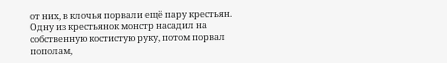от них, в клочья порвали ещё пару крестьян. Одну из крестьянок монстр насадил на собственную костистую руку, потом порвал пополам,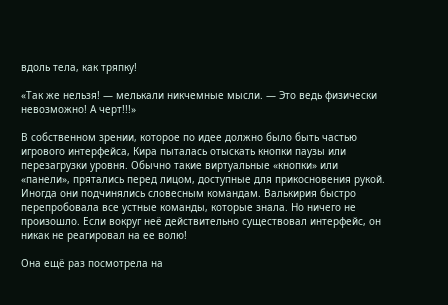вдоль тела, как тряпку!

«Так же нельзя! — мелькали никчемные мысли. — Это ведь физически невозможно! А черт!!!»

В собственном зрении, которое по идее должно было быть частью игрового интерфейса, Кира пыталась отыскать кнопки паузы или перезагрузки уровня. Обычно такие виртуальные «кнопки» или «панели», прятались перед лицом, доступные для прикосновения рукой. Иногда они подчинялись словесным командам. Валькирия быстро перепробовала все устные команды, которые знала. Но ничего не произошло. Если вокруг неё действительно существовал интерфейс, он никак не реагировал на ее волю!

Она ещё раз посмотрела на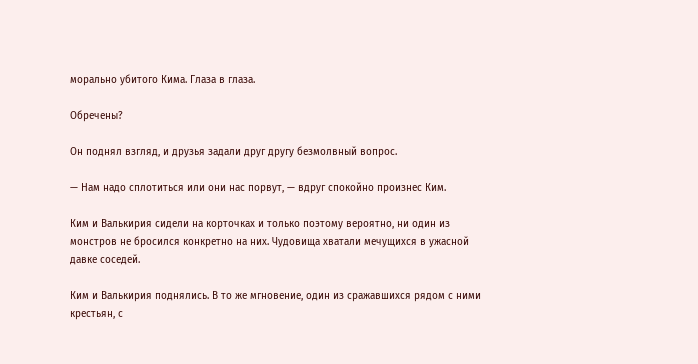морально убитого Кима. Глаза в глаза.

Обречены?

Он поднял взгляд, и друзья задали друг другу безмолвный вопрос.

— Нам надо сплотиться или они нас порвут, — вдруг спокойно произнес Ким.

Ким и Валькирия сидели на корточках и только поэтому вероятно, ни один из монстров не бросился конкретно на них. Чудовища хватали мечущихся в ужасной давке соседей.

Ким и Валькирия поднялись. В то же мгновение, один из сражавшихся рядом с ними крестьян, с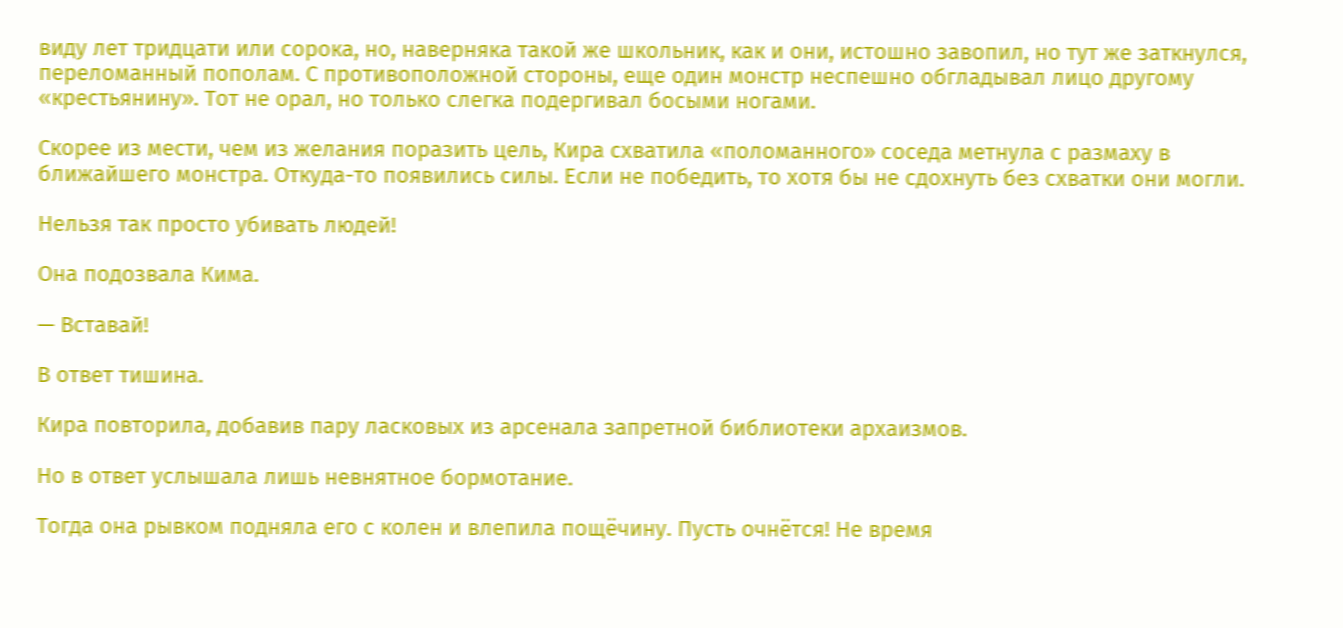виду лет тридцати или сорока, но, наверняка такой же школьник, как и они, истошно завопил, но тут же заткнулся, переломанный пополам. С противоположной стороны, еще один монстр неспешно обгладывал лицо другому «крестьянину». Тот не орал, но только слегка подергивал босыми ногами.

Скорее из мести, чем из желания поразить цель, Кира схватила «поломанного» соседа метнула с размаху в ближайшего монстра. Откуда-то появились силы. Если не победить, то хотя бы не сдохнуть без схватки они могли.

Нельзя так просто убивать людей!

Она подозвала Кима.

— Вставай!

В ответ тишина.

Кира повторила, добавив пару ласковых из арсенала запретной библиотеки архаизмов.

Но в ответ услышала лишь невнятное бормотание.

Тогда она рывком подняла его с колен и влепила пощёчину. Пусть очнётся! Не время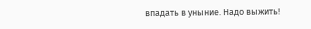впадать в уныние. Надо выжить!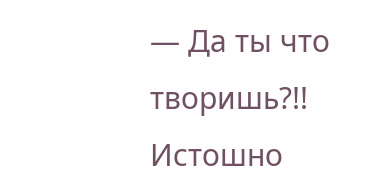— Да ты что творишь?!! Истошно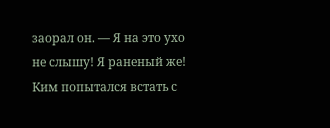заорал он. — Я на это ухо не слышу! Я раненый же! Ким попытался встать с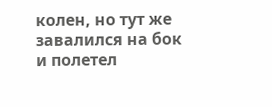колен, но тут же завалился на бок и полетел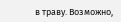в траву. Возможно,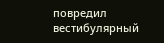повредил вестибулярный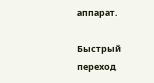аппарат.

Быстрый переход